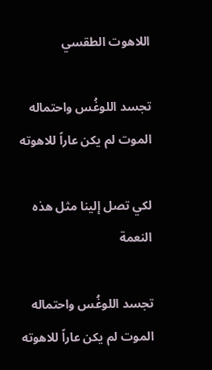اللاهوت الطقسي

تجسد اللوغُس واحتماله الموت لم يكن عاراً للاهوته

لكي تصل إلينا مثل هذه النعمة

تجسد اللوغُس واحتماله الموت لم يكن عاراً للاهوته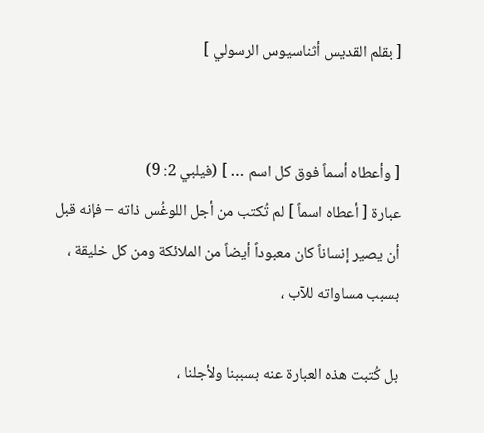[ بقلم القديس أثناسيوس الرسولي ]


[ وأعطاه أسماً فوق كل اسم … ] (فيلبي 2: 9)
عبارة [ أعطاه اسماً ] لم تُكتب من أجل اللوغُس ذاته – فإنه قبل أن يصير إنساناً كان معبوداً أيضاً من الملائكة ومن كل خليقة ، بسبب مساواته للآب ،

بل كُتبت هذه العبارة عنه بسببنا ولأجلنا ،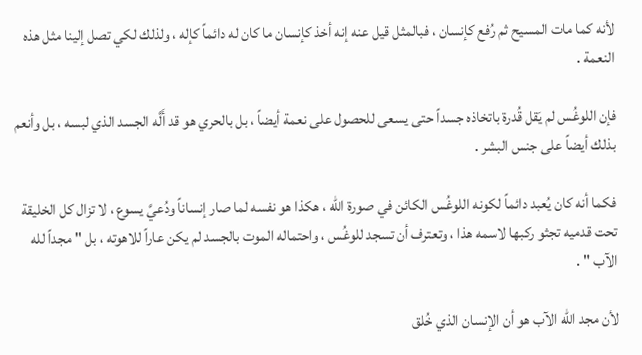لأنه كما مات المسيح ثم رُفع كإنسان ، فبالمثل قيل عنه إنه أخذ كإنسان ما كان له دائماً كإله ، ولذلك لكي تصل إلينا مثل هذه النعمة .

فإن اللوغُس لم يَقل قُدرة باتخاذه جسداً حتى يسعى للحصول على نعمة أيضاً ، بل بالحري هو قد أَلَّه الجسد الذي لبسه ، بل وأنعم بذلك أيضاً على جنس البشر .

فكما أنه كان يُعبد دائماً لكونه اللوغُس الكائن في صورة الله ، هكذا هو نفسه لما صار إنساناً ودُعيَّ يسوع ، لا تزال كل الخليقة تحت قدميه تجثو ركبها لاسمه هذا ، وتعترف أن تسجد للوغُس ، واحتماله الموت بالجسد لم يكن عاراً للاهوته ، بل " مجداً لله الآب " .

لأن مجد الله الآب هو أن الإنسان الذي خُلق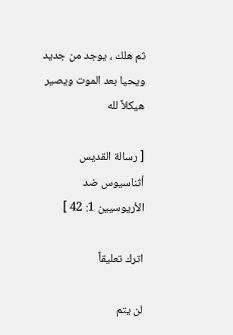ثم هلك ، يوجد من جديد ويحيا بعد الموت ويصير هيكلاً لله

[ رسالة القديس أثناسيوس ضد الأريوسيين 1: 42 ]

اترك تعليقاً

لن يتم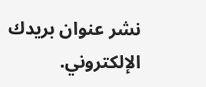نشر عنوان بريدك الإلكتروني.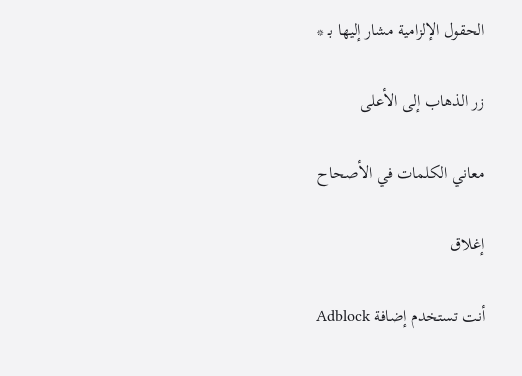الحقول الإلزامية مشار إليها بـ *

زر الذهاب إلى الأعلى

معاني الكلمات في الأصحاح

إغلاق

أنت تستخدم إضافة Adblock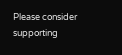Please consider supporting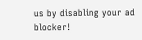us by disabling your ad blocker!